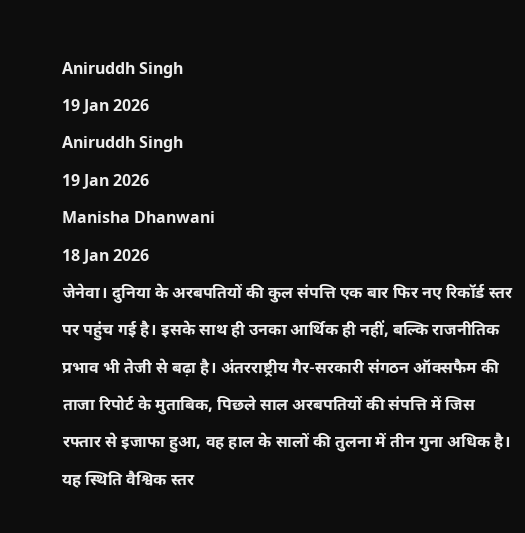Aniruddh Singh
19 Jan 2026
Aniruddh Singh
19 Jan 2026
Manisha Dhanwani
18 Jan 2026
जेनेवा। दुनिया के अरबपतियों की कुल संपत्ति एक बार फिर नए रिकॉर्ड स्तर पर पहुंच गई है। इसके साथ ही उनका आर्थिक ही नहीं, बल्कि राजनीतिक प्रभाव भी तेजी से बढ़ा है। अंतरराष्ट्रीय गैर-सरकारी संगठन ऑक्सफैम की ताजा रिपोर्ट के मुताबिक, पिछले साल अरबपतियों की संपत्ति में जिस रफ्तार से इजाफा हुआ, वह हाल के सालों की तुलना में तीन गुना अधिक है। यह स्थिति वैश्विक स्तर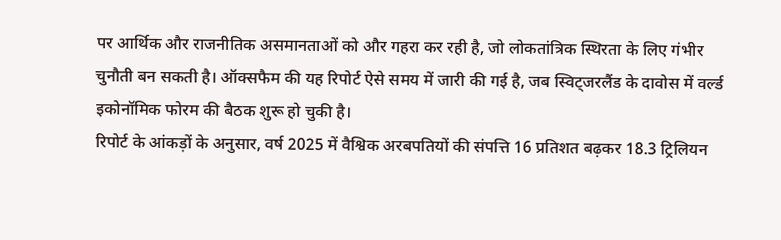पर आर्थिक और राजनीतिक असमानताओं को और गहरा कर रही है, जो लोकतांत्रिक स्थिरता के लिए गंभीर चुनौती बन सकती है। ऑक्सफैम की यह रिपोर्ट ऐसे समय में जारी की गई है, जब स्विट्जरलैंड के दावोस में वर्ल्ड इकोनॉमिक फोरम की बैठक शुरू हो चुकी है।
रिपोर्ट के आंकड़ों के अनुसार, वर्ष 2025 में वैश्विक अरबपतियों की संपत्ति 16 प्रतिशत बढ़कर 18.3 ट्रिलियन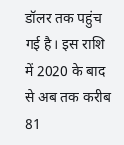डॉलर तक पहुंच गई है। इस राशि में 2020 के बाद से अब तक करीब 81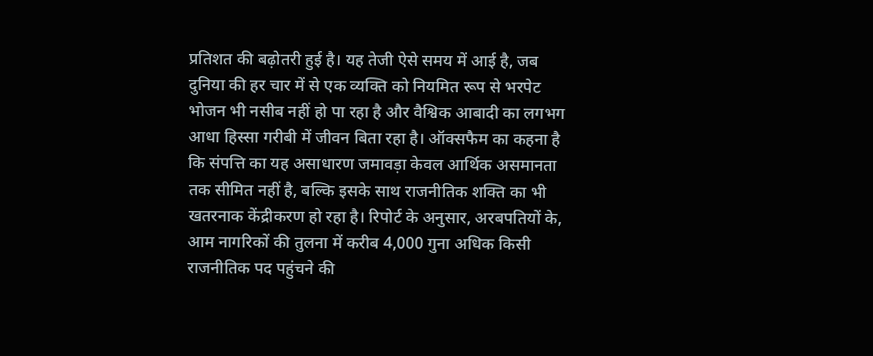प्रतिशत की बढ़ोतरी हुई है। यह तेजी ऐसे समय में आई है, जब दुनिया की हर चार में से एक व्यक्ति को नियमित रूप से भरपेट भोजन भी नसीब नहीं हो पा रहा है और वैश्विक आबादी का लगभग आधा हिस्सा गरीबी में जीवन बिता रहा है। ऑक्सफैम का कहना है कि संपत्ति का यह असाधारण जमावड़ा केवल आर्थिक असमानता तक सीमित नहीं है, बल्कि इसके साथ राजनीतिक शक्ति का भी खतरनाक केंद्रीकरण हो रहा है। रिपोर्ट के अनुसार, अरबपतियों के, आम नागरिकों की तुलना में करीब 4,000 गुना अधिक किसी राजनीतिक पद पहुंचने की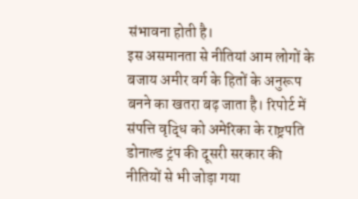संभावना होती है।
इस असमानता से नीतियां आम लोगों के बजाय अमीर वर्ग के हितों के अनुरूप बनने का खतरा बढ़ जाता है। रिपोर्ट में संपत्ति वृद्धि को अमेरिका के राष्ट्रपति डोनाल्ड ट्रंप की दूसरी सरकार की नीतियों से भी जोड़ा गया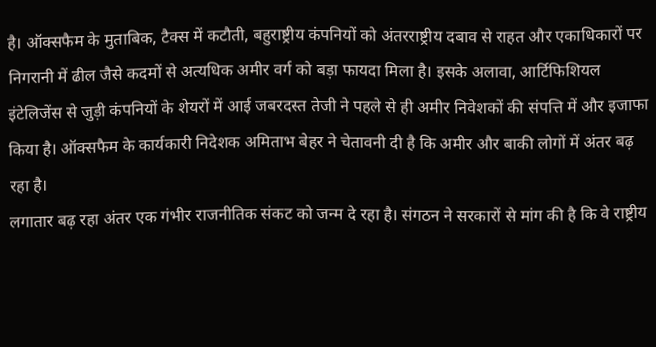है। ऑक्सफैम के मुताबिक, टैक्स में कटौती, बहुराष्ट्रीय कंपनियों को अंतरराष्ट्रीय दबाव से राहत और एकाधिकारों पर निगरानी में ढील जैसे कदमों से अत्यधिक अमीर वर्ग को बड़ा फायदा मिला है। इसके अलावा, आर्टिफिशियल इंटेलिजेंस से जुड़ी कंपनियों के शेयरों में आई जबरदस्त तेजी ने पहले से ही अमीर निवेशकों की संपत्ति में और इजाफा किया है। ऑक्सफैम के कार्यकारी निदेशक अमिताभ बेहर ने चेतावनी दी है कि अमीर और बाकी लोगों में अंतर बढ़ रहा है।
लगातार बढ़ रहा अंतर एक गंभीर राजनीतिक संकट को जन्म दे रहा है। संगठन ने सरकारों से मांग की है कि वे राष्ट्रीय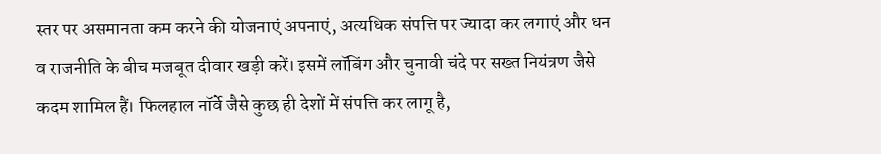स्तर पर असमानता कम करने की योजनाएं अपनाएं, अत्यधिक संपत्ति पर ज्यादा कर लगाएं और धन व राजनीति के बीच मजबूत दीवार खड़ी करें। इसमें लॉबिंग और चुनावी चंदे पर सख्त नियंत्रण जैसे कदम शामिल हैं। फिलहाल नॉर्वे जैसे कुछ ही देशों में संपत्ति कर लागू है,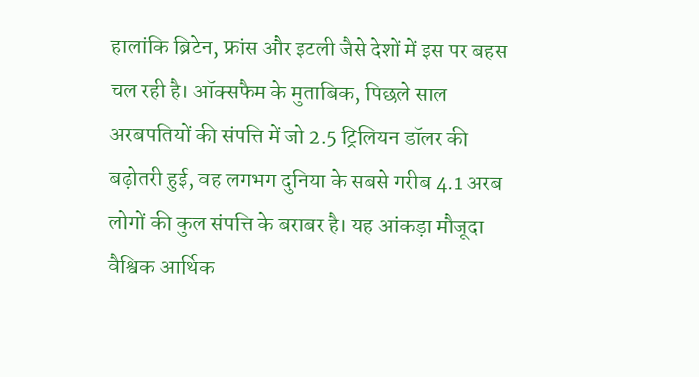हालांकि ब्रिटेन, फ्रांस और इटली जैसे देशों में इस पर बहस चल रही है। ऑक्सफैम के मुताबिक, पिछले साल अरबपतियों की संपत्ति में जो 2.5 ट्रिलियन डॉलर की बढ़ोतरी हुई, वह लगभग दुनिया के सबसे गरीब 4.1 अरब लोगों की कुल संपत्ति के बराबर है। यह आंकड़ा मौजूदा वैश्विक आर्थिक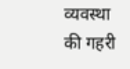व्यवस्था की गहरी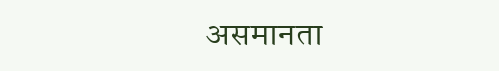असमानता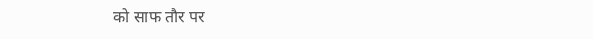को साफ तौर पर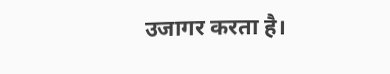उजागर करता है।